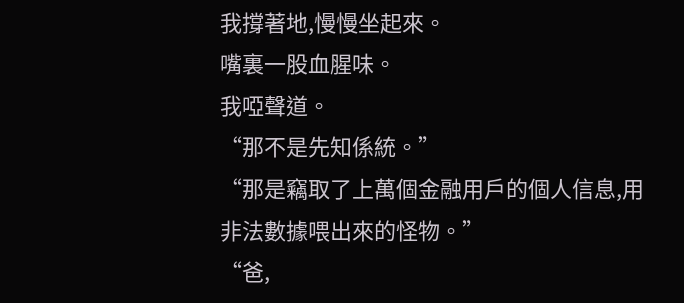我撐著地,慢慢坐起來。
嘴裏一股血腥味。
我啞聲道。
“那不是先知係統。”
“那是竊取了上萬個金融用戶的個人信息,用非法數據喂出來的怪物。”
“爸,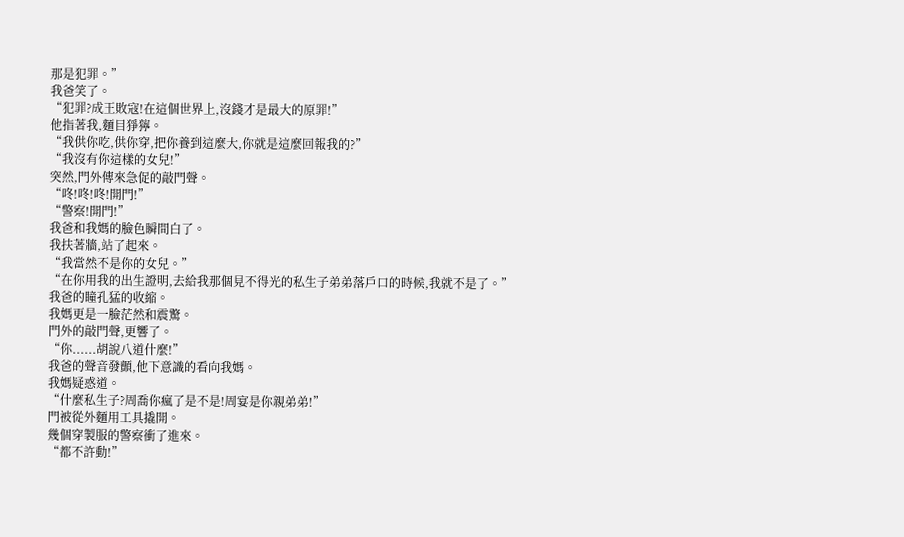那是犯罪。”
我爸笑了。
“犯罪?成王敗寇!在這個世界上,沒錢才是最大的原罪!”
他指著我,麵目猙獰。
“我供你吃,供你穿,把你養到這麼大,你就是這麼回報我的?”
“我沒有你這樣的女兒!”
突然,門外傳來急促的敲門聲。
“咚!咚!咚!開門!”
“警察!開門!”
我爸和我媽的臉色瞬間白了。
我扶著牆,站了起來。
“我當然不是你的女兒。”
“在你用我的出生證明,去給我那個見不得光的私生子弟弟落戶口的時候,我就不是了。”
我爸的瞳孔猛的收縮。
我媽更是一臉茫然和震驚。
門外的敲門聲,更響了。
“你......胡說八道什麼!”
我爸的聲音發顫,他下意識的看向我媽。
我媽疑惑道。
“什麼私生子?周喬你瘋了是不是!周宴是你親弟弟!”
門被從外麵用工具撬開。
幾個穿製服的警察衝了進來。
“都不許動!”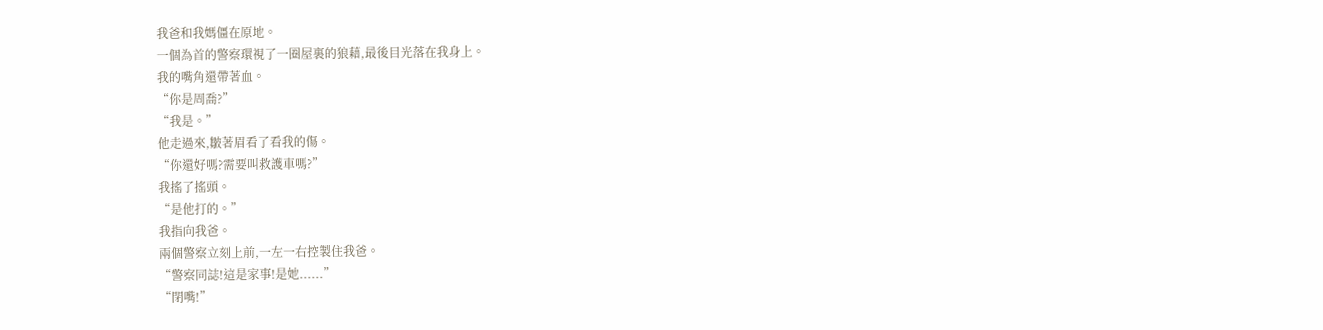我爸和我媽僵在原地。
一個為首的警察環視了一圈屋裏的狼藉,最後目光落在我身上。
我的嘴角還帶著血。
“你是周喬?”
“我是。”
他走過來,皺著眉看了看我的傷。
“你還好嗎?需要叫救護車嗎?”
我搖了搖頭。
“是他打的。”
我指向我爸。
兩個警察立刻上前,一左一右控製住我爸。
“警察同誌!這是家事!是她......”
“閉嘴!”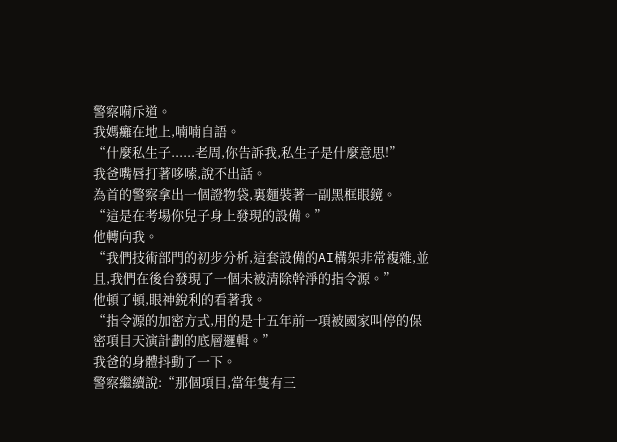警察嗬斥道。
我媽癱在地上,喃喃自語。
“什麼私生子......老周,你告訴我,私生子是什麼意思!”
我爸嘴唇打著哆嗦,說不出話。
為首的警察拿出一個證物袋,裏麵裝著一副黑框眼鏡。
“這是在考場你兒子身上發現的設備。”
他轉向我。
“我們技術部門的初步分析,這套設備的AI構架非常複雜,並且,我們在後台發現了一個未被清除幹淨的指令源。”
他頓了頓,眼神銳利的看著我。
“指令源的加密方式,用的是十五年前一項被國家叫停的保密項目天演計劃的底層邏輯。”
我爸的身體抖動了一下。
警察繼續說:“那個項目,當年隻有三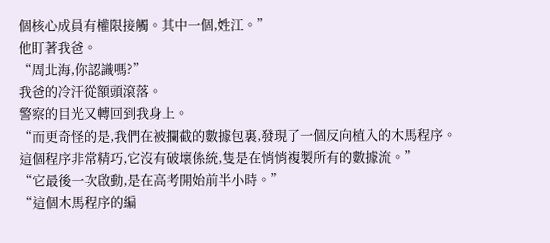個核心成員有權限接觸。其中一個,姓江。”
他盯著我爸。
“周北海,你認識嗎?”
我爸的冷汗從額頭滾落。
警察的目光又轉回到我身上。
“而更奇怪的是,我們在被攔截的數據包裏,發現了一個反向植入的木馬程序。這個程序非常精巧,它沒有破壞係統,隻是在悄悄複製所有的數據流。”
“它最後一次啟動,是在高考開始前半小時。”
“這個木馬程序的編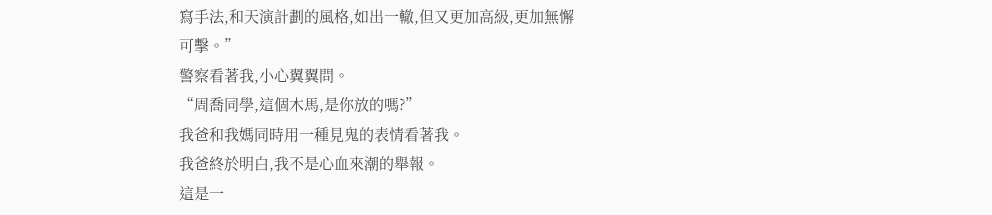寫手法,和天演計劃的風格,如出一轍,但又更加高級,更加無懈可擊。”
警察看著我,小心翼翼問。
“周喬同學,這個木馬,是你放的嗎?”
我爸和我媽同時用一種見鬼的表情看著我。
我爸終於明白,我不是心血來潮的舉報。
這是一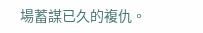場蓄謀已久的複仇。